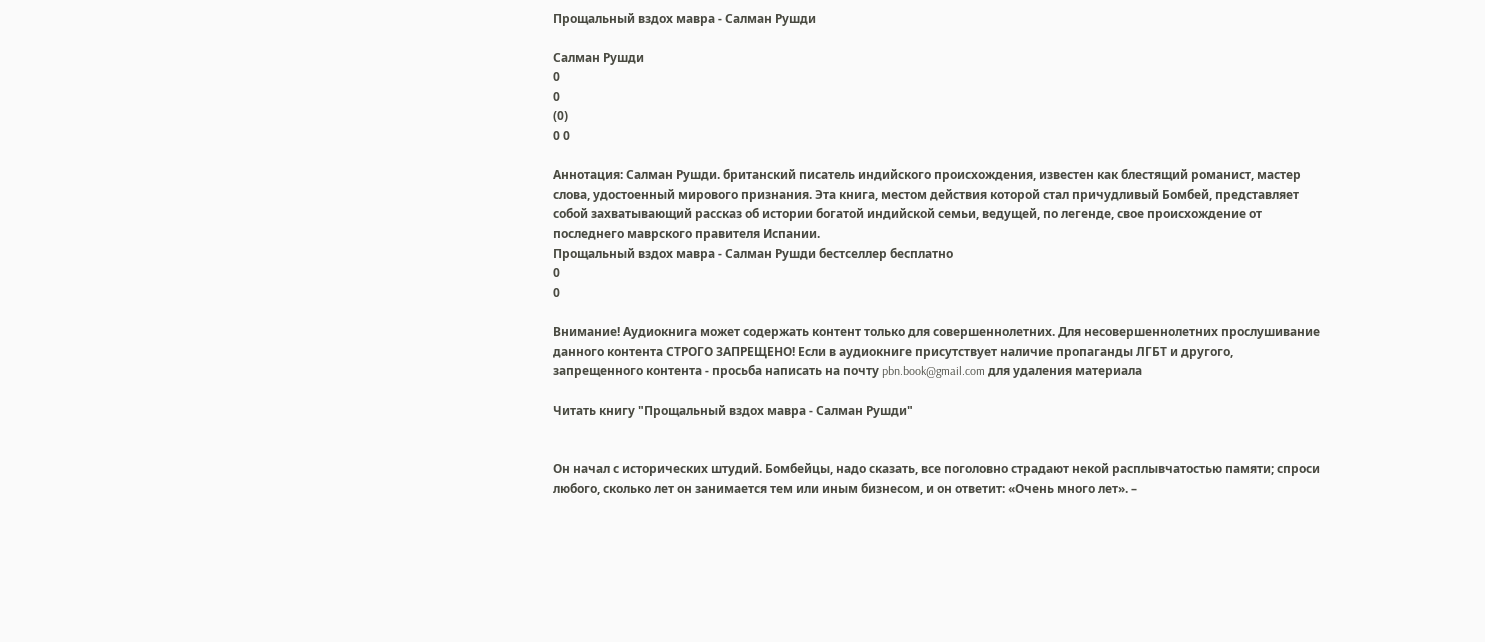Прощальный вздох мавра - Салман Рушди

Салман Рушди
0
0
(0)
0 0

Аннотация: Салман Рушди. британский писатель индийского происхождения, известен как блестящий романист, мастер слова, удостоенный мирового признания. Эта книга, местом действия которой стал причудливый Бомбей, представляет собой захватывающий рассказ об истории богатой индийской семьи, ведущей, по легенде, свое происхождение от последнего маврского правителя Испании.
Прощальный вздох мавра - Салман Рушди бестселлер бесплатно
0
0

Внимание! Аудиокнига может содержать контент только для совершеннолетних. Для несовершеннолетних прослушивание данного контента СТРОГО ЗАПРЕЩЕНО! Если в аудиокниге присутствует наличие пропаганды ЛГБТ и другого, запрещенного контента - просьба написать на почту pbn.book@gmail.com для удаления материала

Читать книгу "Прощальный вздох мавра - Салман Рушди"


Он начал с исторических штудий. Бомбейцы, надо сказать, все поголовно страдают некой расплывчатостью памяти; спроси любого, сколько лет он занимается тем или иным бизнесом, и он ответит: «Очень много лет». –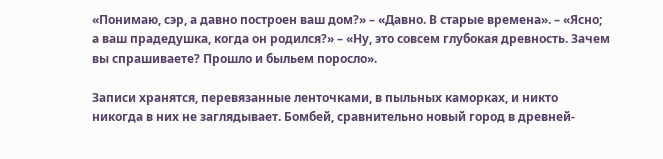«Понимаю, сэр, а давно построен ваш дом?» – «Давно. В старые времена». – «Ясно; а ваш прадедушка, когда он родился?» – «Ну, это совсем глубокая древность. Зачем вы спрашиваете? Прошло и быльем поросло».

Записи хранятся, перевязанные ленточками, в пыльных каморках, и никто никогда в них не заглядывает. Бомбей, сравнительно новый город в древней-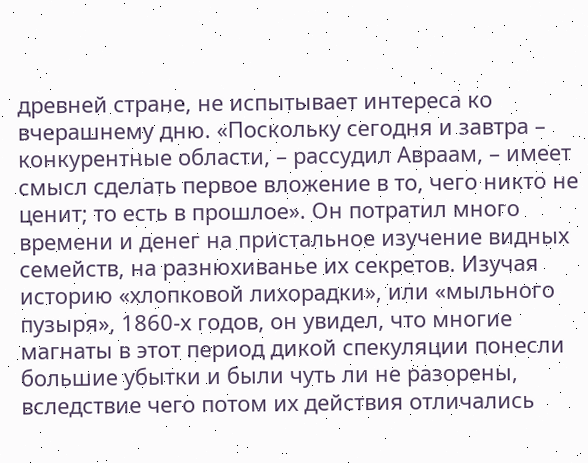древней стране, не испытывает интереса ко вчерашнему дню. «Поскольку сегодня и завтра – конкурентные области, – рассудил Авраам, – имеет смысл сделать первое вложение в то, чего никто не ценит; то есть в прошлое». Он потратил много времени и денег на пристальное изучение видных семейств, на разнюхиванье их секретов. Изучая историю «хлопковой лихорадки», или «мыльного пузыря», 1860-х годов, он увидел, что многие магнаты в этот период дикой спекуляции понесли большие убытки и были чуть ли не разорены, вследствие чего потом их действия отличались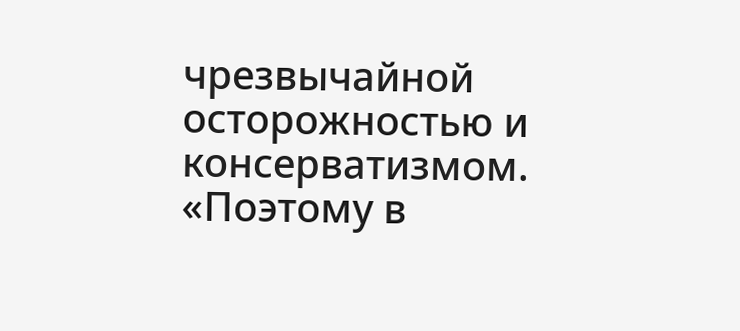чрезвычайной осторожностью и консерватизмом. «Поэтому в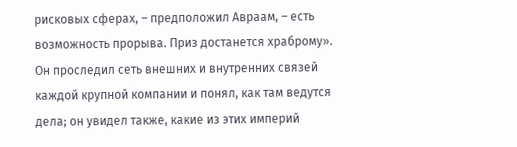рисковых сферах, – предположил Авраам, – есть возможность прорыва. Приз достанется храброму». Он проследил сеть внешних и внутренних связей каждой крупной компании и понял, как там ведутся дела; он увидел также, какие из этих империй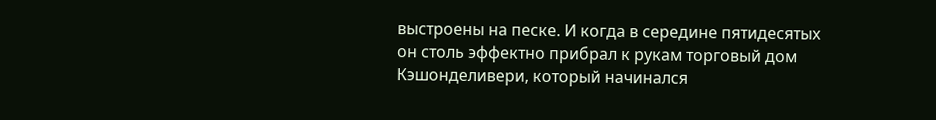выстроены на песке. И когда в середине пятидесятых он столь эффектно прибрал к рукам торговый дом Кэшонделивери, который начинался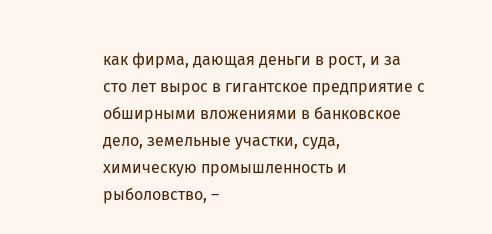как фирма, дающая деньги в рост, и за сто лет вырос в гигантское предприятие с обширными вложениями в банковское дело, земельные участки, суда, химическую промышленность и рыболовство, –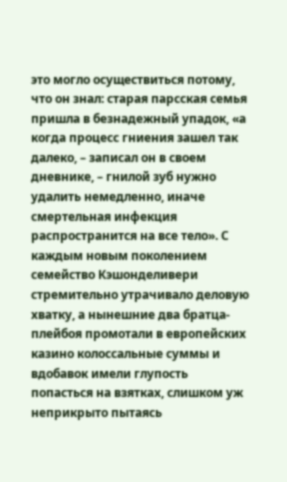это могло осуществиться потому, что он знал: старая парсская семья пришла в безнадежный упадок, «а когда процесс гниения зашел так далеко, – записал он в своем дневнике, – гнилой зуб нужно удалить немедленно, иначе смертельная инфекция распространится на все тело». С каждым новым поколением семейство Кэшонделивери стремительно утрачивало деловую хватку, а нынешние два братца-плейбоя промотали в европейских казино колоссальные суммы и вдобавок имели глупость попасться на взятках, слишком уж неприкрыто пытаясь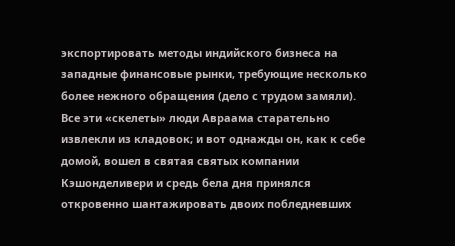экспортировать методы индийского бизнеса на западные финансовые рынки, требующие несколько более нежного обращения (дело с трудом замяли). Все эти «скелеты» люди Авраама старательно извлекли из кладовок; и вот однажды он, как к себе домой, вошел в святая святых компании Кэшонделивери и средь бела дня принялся откровенно шантажировать двоих побледневших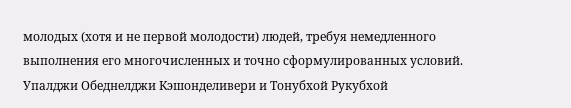молодых (хотя и не первой молодости) людей, требуя немедленного выполнения его многочисленных и точно сформулированных условий. Упалджи Обеднелджи Кэшонделивери и Тонубхой Рукубхой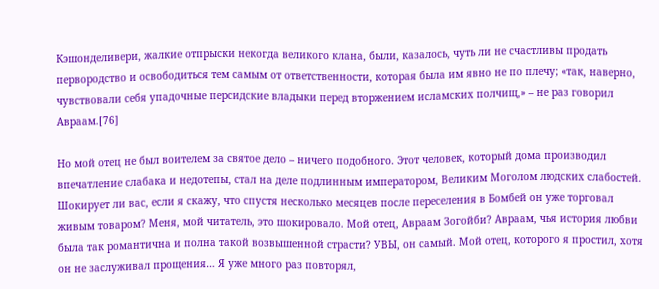Кэшонделивери, жалкие отпрыски некогда великого клана, были, казалось, чуть ли не счастливы продать первородство и освободиться тем самым от ответственности, которая была им явно не по плечу; «так, наверно, чувствовали себя упадочные персидские владыки перед вторжением исламских полчищ,» – не раз говорил Авраам.[76]

Но мой отец не был воителем за святое дело – ничего подобного. Этот человек, который дома производил впечатление слабака и недотепы, стал на деле подлинным императором, Великим Моголом людских слабостей. Шокирует ли вас, если я скажу, что спустя несколько месяцев после переселения в Бомбей он уже торговал живым товаром? Меня, мой читатель, это шокировало. Мой отец, Авраам Зогойби? Авраам, чья история любви была так романтична и полна такой возвышенной страсти? УВЫ, он самый. Мой отец, которого я простил, хотя он не заслуживал прощения… Я уже много раз повторял,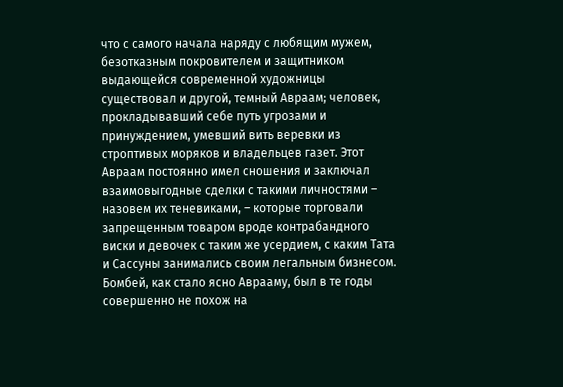что с самого начала наряду с любящим мужем, безотказным покровителем и защитником выдающейся современной художницы существовал и другой, темный Авраам; человек, прокладывавший себе путь угрозами и принуждением, умевший вить веревки из строптивых моряков и владельцев газет. Этот Авраам постоянно имел сношения и заключал взаимовыгодные сделки с такими личностями – назовем их теневиками, – которые торговали запрещенным товаром вроде контрабандного виски и девочек с таким же усердием, с каким Тата и Сассуны занимались своим легальным бизнесом. Бомбей, как стало ясно Аврааму, был в те годы совершенно не похож на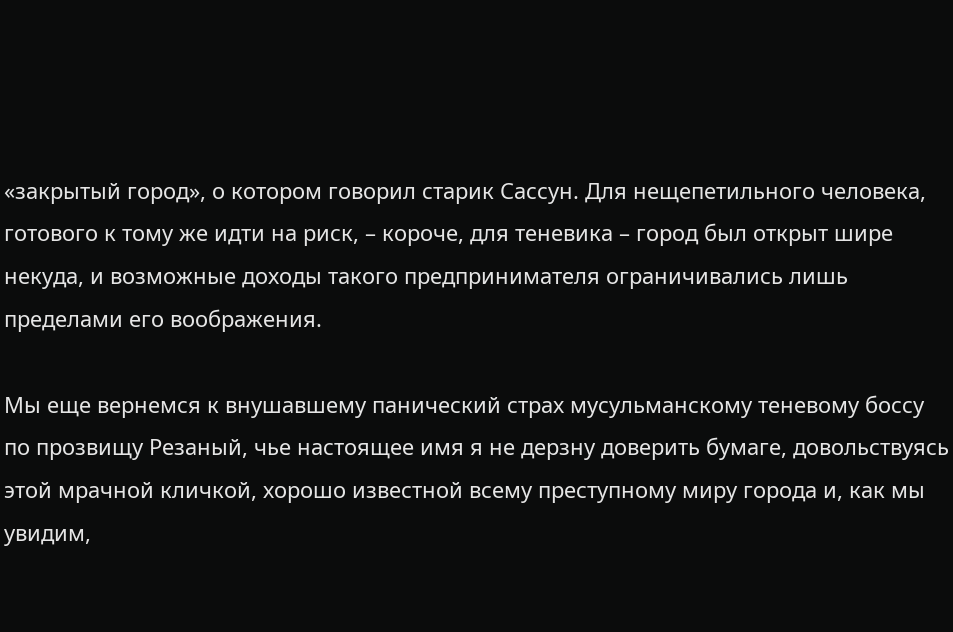«закрытый город», о котором говорил старик Сассун. Для нещепетильного человека, готового к тому же идти на риск, – короче, для теневика – город был открыт шире некуда, и возможные доходы такого предпринимателя ограничивались лишь пределами его воображения.

Мы еще вернемся к внушавшему панический страх мусульманскому теневому боссу по прозвищу Резаный, чье настоящее имя я не дерзну доверить бумаге, довольствуясь этой мрачной кличкой, хорошо известной всему преступному миру города и, как мы увидим,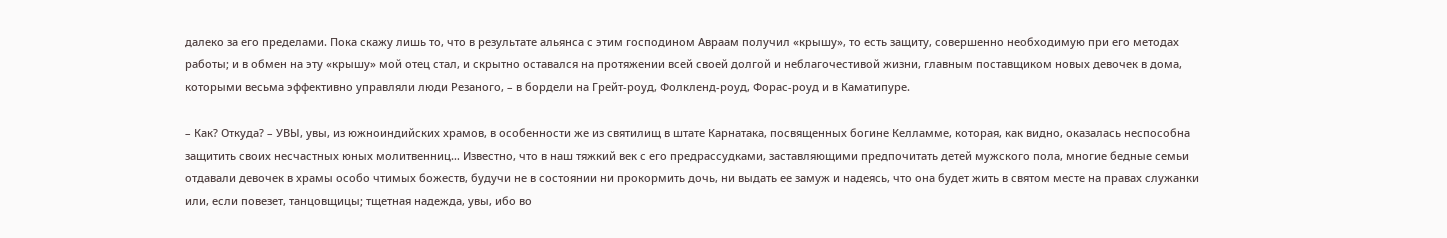далеко за его пределами. Пока скажу лишь то, что в результате альянса с этим господином Авраам получил «крышу», то есть защиту, совершенно необходимую при его методах работы; и в обмен на эту «крышу» мой отец стал, и скрытно оставался на протяжении всей своей долгой и неблагочестивой жизни, главным поставщиком новых девочек в дома, которыми весьма эффективно управляли люди Резаного, – в бордели на Грейт-роуд, Фолкленд-роуд, Форас-роуд и в Каматипуре.

– Как? Откуда? – УВЫ, увы, из южноиндийских храмов, в особенности же из святилищ в штате Карнатака, посвященных богине Келламме, которая, как видно, оказалась неспособна защитить своих несчастных юных молитвенниц… Известно, что в наш тяжкий век с его предрассудками, заставляющими предпочитать детей мужского пола, многие бедные семьи отдавали девочек в храмы особо чтимых божеств, будучи не в состоянии ни прокормить дочь, ни выдать ее замуж и надеясь, что она будет жить в святом месте на правах служанки или, если повезет, танцовщицы; тщетная надежда, увы, ибо во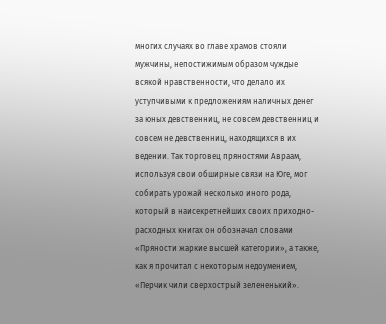многих случаях во главе храмов стояли мужчины, непостижимым образом чуждые всякой нравственности, что делало их уступчивыми к предложениям наличных денег за юных девственниц, не совсем девственниц и совсем не девственниц, находящихся в их ведении. Так торговец пряностями Авраам, используя свои обширные связи на Юге, мог собирать урожай несколько иного рода, который в наисекретнейших своих приходно-расходных книгах он обозначал словами «Пряности жаркие высшей категории», а также, как я прочитал с некоторым недоумением, «Перчик чили сверхострый зелененький».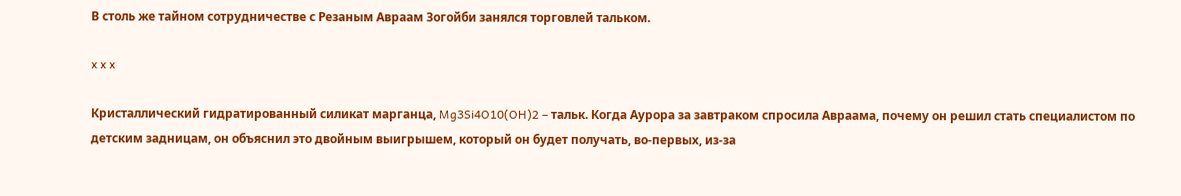В столь же тайном сотрудничестве с Резаным Авраам Зогойби занялся торговлей тальком.

x x x

Кристаллический гидратированный силикат марганца, Mg3Si4O10(OH)2 – тальк. Когда Аурора за завтраком спросила Авраама, почему он решил стать специалистом по детским задницам, он объяснил это двойным выигрышем, который он будет получать, во-первых, из-за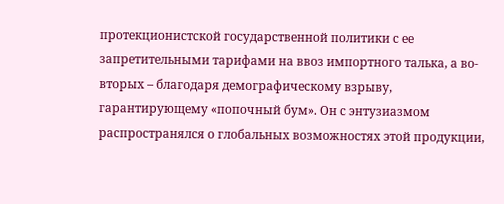протекционистской государственной политики с ее запретительными тарифами на ввоз импортного талька, а во-вторых – благодаря демографическому взрыву, гарантирующему «попочный бум». Он с энтузиазмом распространялся о глобальных возможностях этой продукции,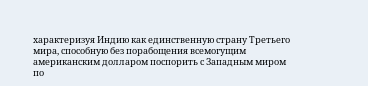характеризуя Индию как единственную страну Третьего мира, способную без порабощения всемогущим американским долларом поспорить с Западным миром по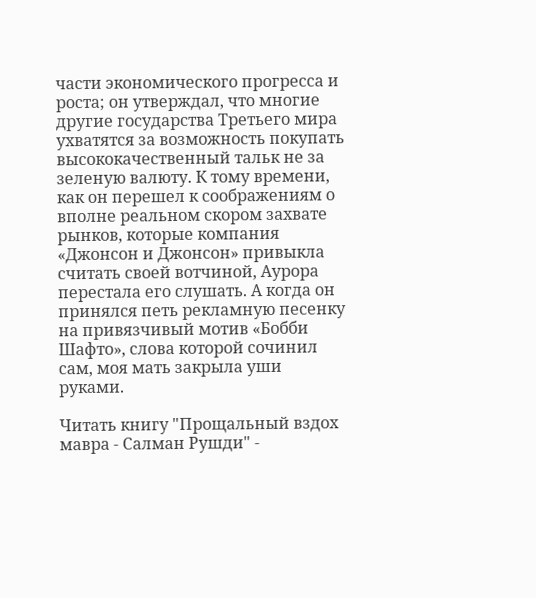части экономического прогресса и роста; он утверждал, что многие другие государства Третьего мира ухватятся за возможность покупать высококачественный тальк не за зеленую валюту. К тому времени, как он перешел к соображениям о вполне реальном скором захвате рынков, которые компания «Джонсон и Джонсон» привыкла считать своей вотчиной, Аурора перестала его слушать. А когда он принялся петь рекламную песенку на привязчивый мотив «Бобби Шафто», слова которой сочинил сам, моя мать закрыла уши руками.

Читать книгу "Прощальный вздох мавра - Салман Рушди" -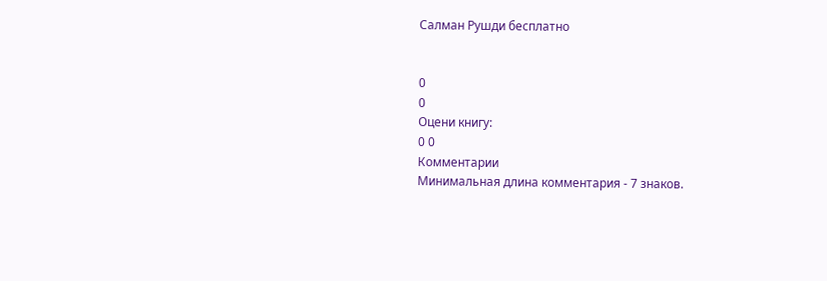Салман Рушди бесплатно


0
0
Оцени книгу:
0 0
Комментарии
Минимальная длина комментария - 7 знаков.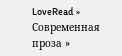LoveRead » Современная проза »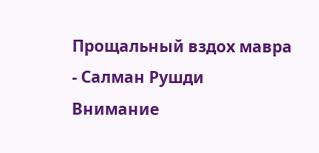Прощальный вздох мавра - Салман Рушди
Внимание